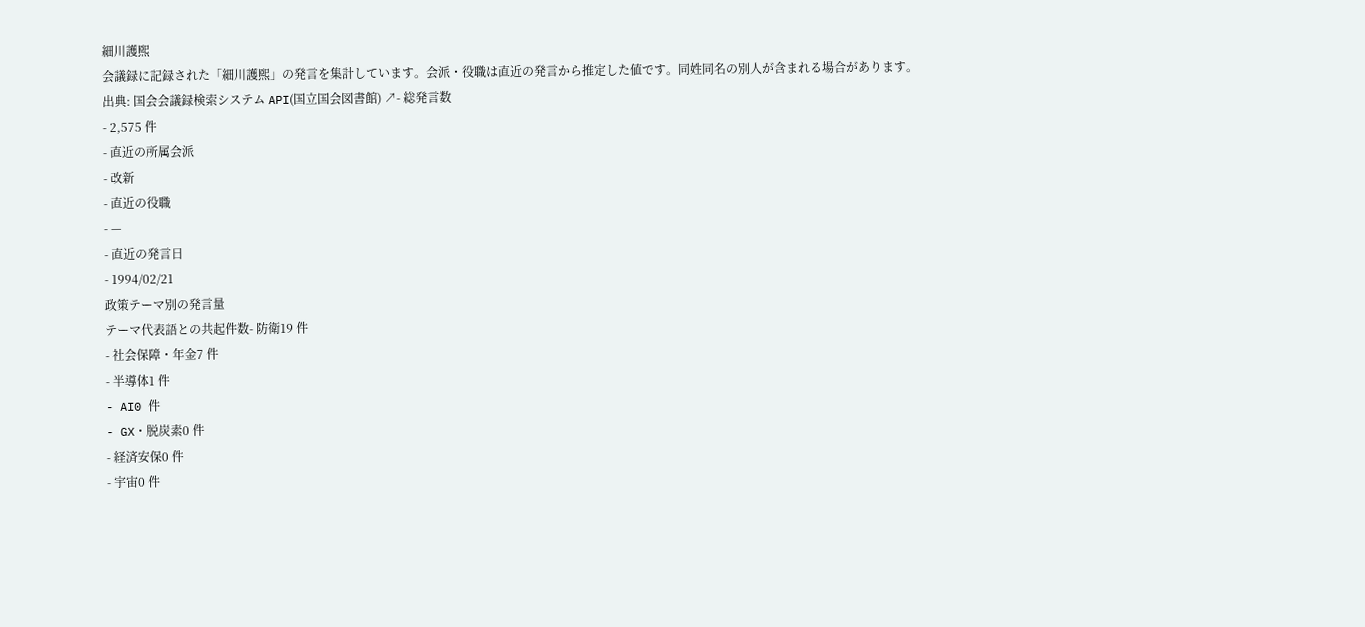細川護煕
会議録に記録された「細川護煕」の発言を集計しています。会派・役職は直近の発言から推定した値です。同姓同名の別人が含まれる場合があります。
出典: 国会会議録検索システム API(国立国会図書館) ↗- 総発言数
- 2,575 件
- 直近の所属会派
- 改新
- 直近の役職
- —
- 直近の発言日
- 1994/02/21
政策テーマ別の発言量
テーマ代表語との共起件数- 防衛19 件
- 社会保障・年金7 件
- 半導体1 件
- AI0 件
- GX・脱炭素0 件
- 経済安保0 件
- 宇宙0 件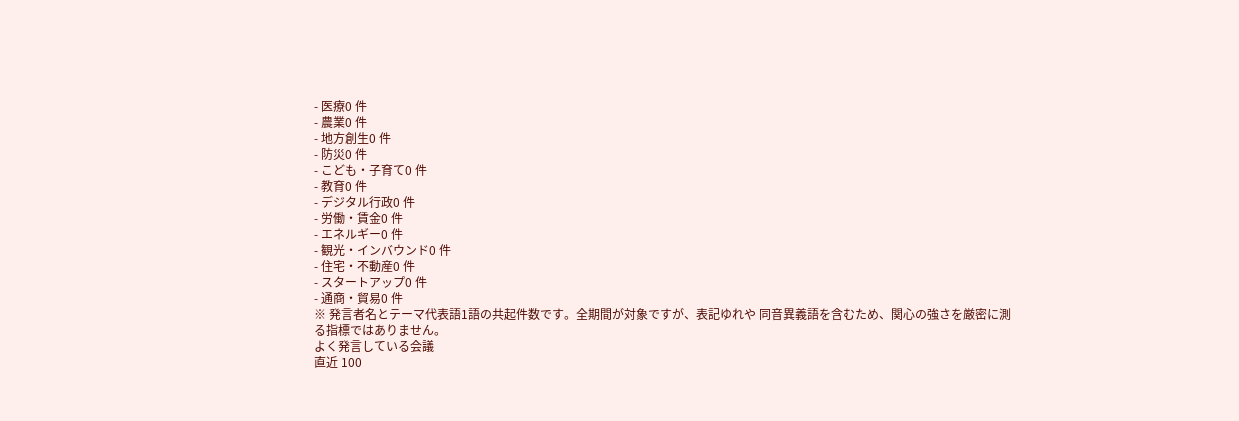- 医療0 件
- 農業0 件
- 地方創生0 件
- 防災0 件
- こども・子育て0 件
- 教育0 件
- デジタル行政0 件
- 労働・賃金0 件
- エネルギー0 件
- 観光・インバウンド0 件
- 住宅・不動産0 件
- スタートアップ0 件
- 通商・貿易0 件
※ 発言者名とテーマ代表語1語の共起件数です。全期間が対象ですが、表記ゆれや 同音異義語を含むため、関心の強さを厳密に測る指標ではありません。
よく発言している会議
直近 100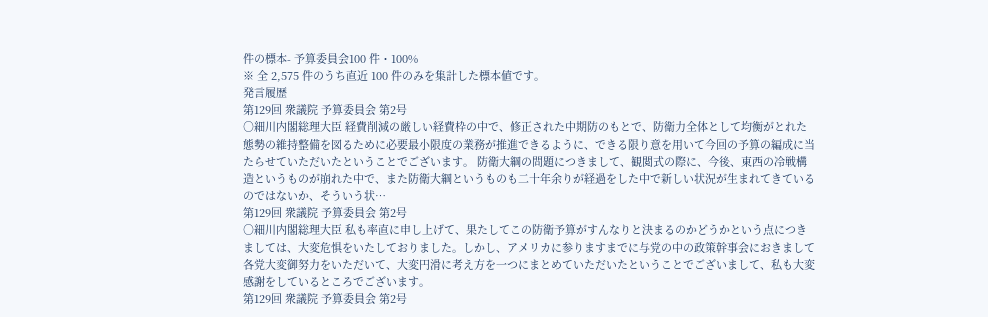件の標本- 予算委員会100 件・100%
※ 全 2,575 件のうち直近 100 件のみを集計した標本値です。
発言履歴
第129回 衆議院 予算委員会 第2号
○細川内閣総理大臣 経費削減の厳しい経費枠の中で、修正された中期防のもとで、防衛力全体として均衡がとれた態勢の維持整備を図るために必要最小限度の業務が推進できるように、できる限り意を用いて今回の予算の編成に当たらせていただいたということでございます。 防衛大綱の問題につきまして、観閲式の際に、今後、東西の冷戦構造というものが崩れた中で、また防衛大綱というものも二十年余りが経過をした中で新しい状況が生まれてきているのではないか、そういう状…
第129回 衆議院 予算委員会 第2号
○細川内閣総理大臣 私も率直に申し上げて、果たしてこの防衛予算がすんなりと決まるのかどうかという点につきましては、大変危惧をいたしておりました。しかし、アメリカに参りますまでに与党の中の政策幹事会におきまして各党大変御努力をいただいて、大変円滑に考え方を一つにまとめていただいたということでございまして、私も大変感謝をしているところでございます。
第129回 衆議院 予算委員会 第2号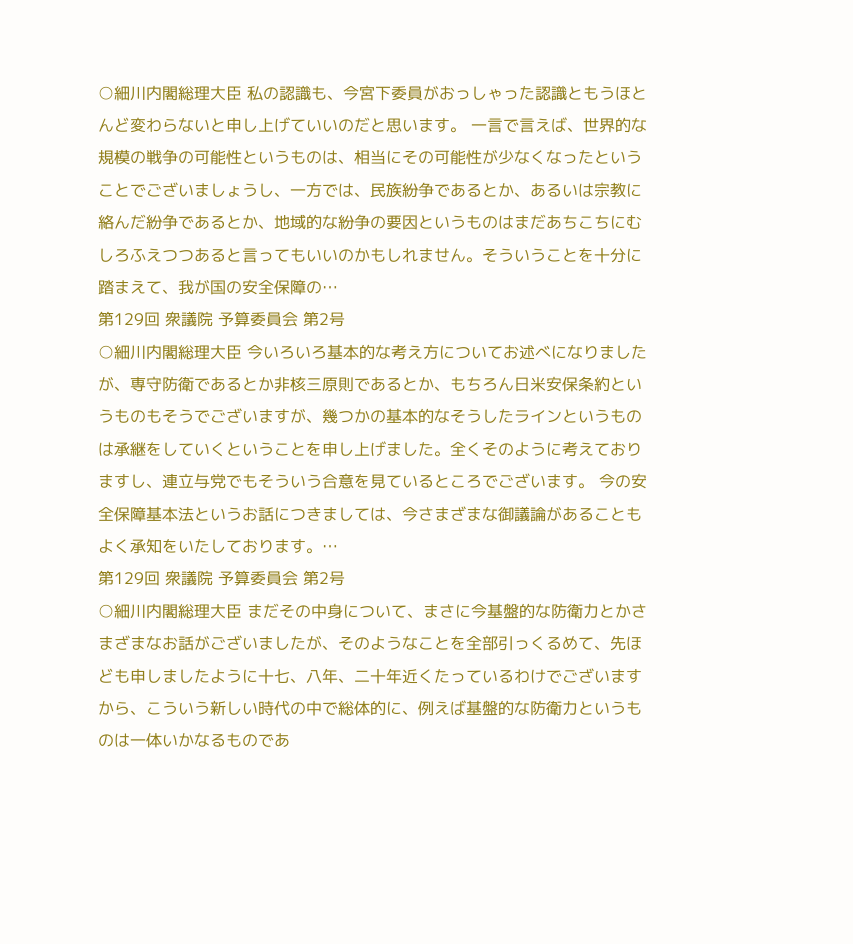○細川内閣総理大臣 私の認識も、今宮下委員がおっしゃった認識ともうほとんど変わらないと申し上げていいのだと思います。 一言で言えば、世界的な規模の戦争の可能性というものは、相当にその可能性が少なくなったということでございましょうし、一方では、民族紛争であるとか、あるいは宗教に絡んだ紛争であるとか、地域的な紛争の要因というものはまだあちこちにむしろふえつつあると言ってもいいのかもしれません。そういうことを十分に踏まえて、我が国の安全保障の…
第129回 衆議院 予算委員会 第2号
○細川内閣総理大臣 今いろいろ基本的な考え方についてお述べになりましたが、専守防衛であるとか非核三原則であるとか、もちろん日米安保条約というものもそうでございますが、幾つかの基本的なそうしたラインというものは承継をしていくということを申し上げました。全くそのように考えておりますし、連立与党でもそういう合意を見ているところでございます。 今の安全保障基本法というお話につきましては、今さまざまな御議論があることもよく承知をいたしております。…
第129回 衆議院 予算委員会 第2号
○細川内閣総理大臣 まだその中身について、まさに今基盤的な防衛力とかさまざまなお話がございましたが、そのようなことを全部引っくるめて、先ほども申しましたように十七、八年、二十年近くたっているわけでございますから、こういう新しい時代の中で総体的に、例えば基盤的な防衛力というものは一体いかなるものであ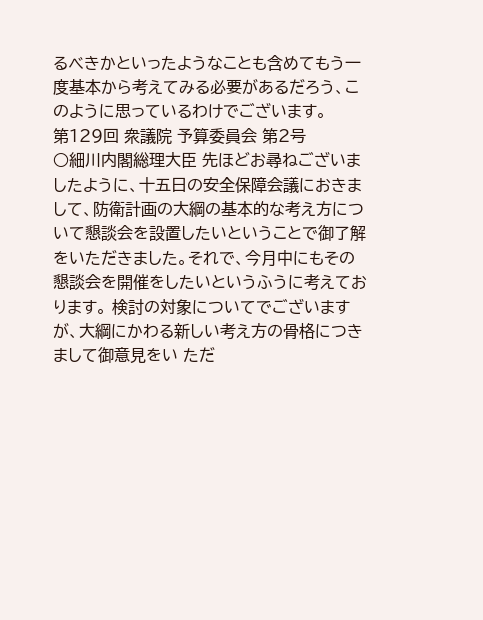るべきかといったようなことも含めてもう一度基本から考えてみる必要があるだろう、このように思っているわけでございます。
第129回 衆議院 予算委員会 第2号
○細川内閣総理大臣 先ほどお尋ねございましたように、十五日の安全保障会議におきまして、防衛計画の大綱の基本的な考え方について懇談会を設置したいということで御了解をいただきました。それで、今月中にもその懇談会を開催をしたいというふうに考えております。 検討の対象についてでございますが、大綱にかわる新しい考え方の骨格につきまして御意見をい ただ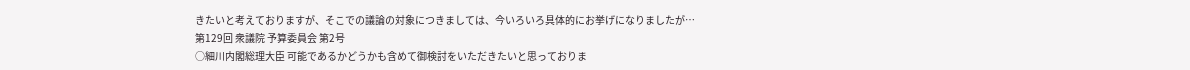きたいと考えておりますが、そこでの議論の対象につきましては、今いろいろ具体的にお挙げになりましたが…
第129回 衆議院 予算委員会 第2号
○細川内閣総理大臣 可能であるかどうかも含めて御検討をいただきたいと思っておりま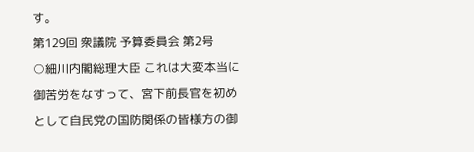す。
第129回 衆議院 予算委員会 第2号
○細川内閣総理大臣 これは大変本当に御苦労をなすって、宮下前長官を初めとして自民党の国防関係の皆様方の御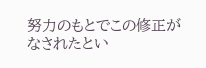努力のもとでこの修正がなされたとい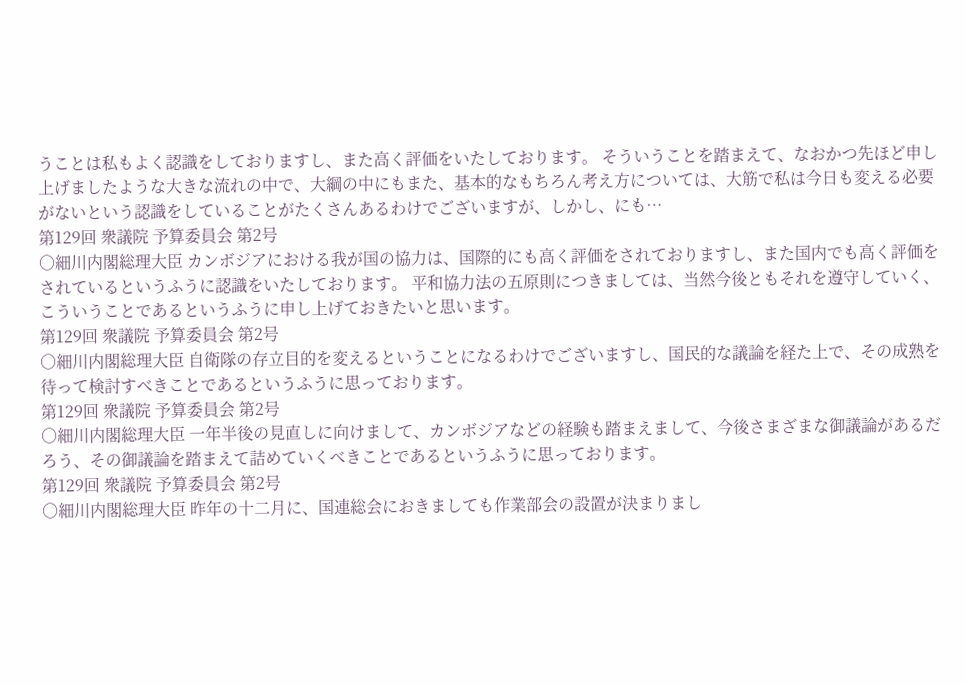うことは私もよく認識をしておりますし、また高く評価をいたしております。 そういうことを踏まえて、なおかつ先ほど申し上げましたような大きな流れの中で、大綱の中にもまた、基本的なもちろん考え方については、大筋で私は今日も変える必要がないという認識をしていることがたくさんあるわけでございますが、しかし、にも…
第129回 衆議院 予算委員会 第2号
○細川内閣総理大臣 カンボジアにおける我が国の協力は、国際的にも高く評価をされておりますし、また国内でも高く評価をされているというふうに認識をいたしております。 平和協力法の五原則につきましては、当然今後ともそれを遵守していく、こういうことであるというふうに申し上げておきたいと思います。
第129回 衆議院 予算委員会 第2号
○細川内閣総理大臣 自衛隊の存立目的を変えるということになるわけでございますし、国民的な議論を経た上で、その成熟を待って検討すべきことであるというふうに思っております。
第129回 衆議院 予算委員会 第2号
○細川内閣総理大臣 一年半後の見直しに向けまして、カンボジアなどの経験も踏まえまして、今後さまざまな御議論があるだろう、その御議論を踏まえて詰めていくべきことであるというふうに思っております。
第129回 衆議院 予算委員会 第2号
○細川内閣総理大臣 昨年の十二月に、国連総会におきましても作業部会の設置が決まりまし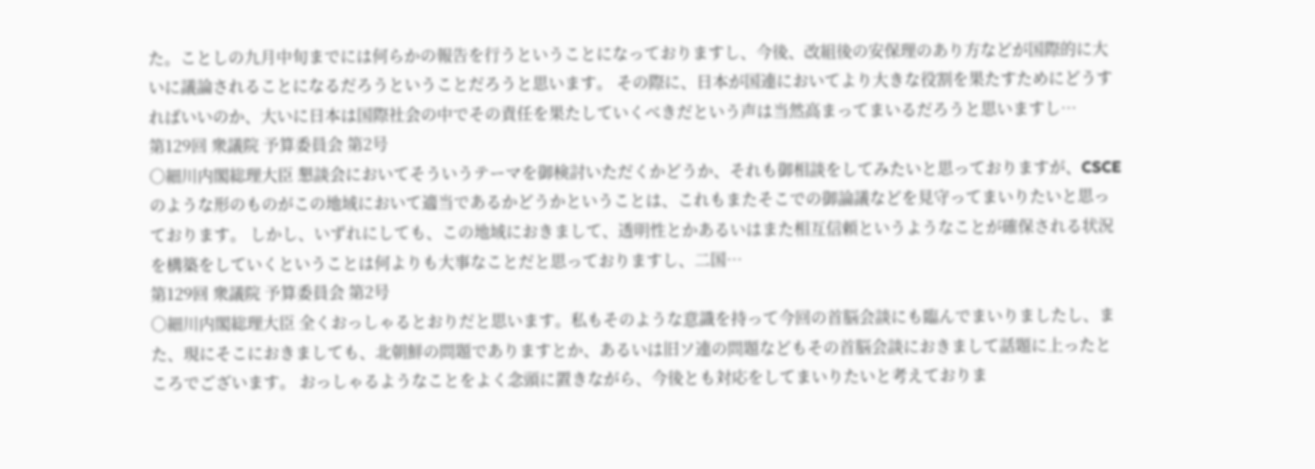た。ことしの九月中旬までには何らかの報告を行うということになっておりますし、今後、改組後の安保理のあり方などが国際的に大いに議論されることになるだろうということだろうと思います。 その際に、日本が国連においてより大きな役割を果たすためにどうすればいいのか、大いに日本は国際社会の中でその責任を果たしていくべきだという声は当然高まってまいるだろうと思いますし…
第129回 衆議院 予算委員会 第2号
○細川内閣総理大臣 懇談会においてそういうテーマを御検討いただくかどうか、それも御相談をしてみたいと思っておりますが、CSCEのような形のものがこの地域において適当であるかどうかということは、これもまたそこでの御論議などを見守ってまいりたいと思っております。 しかし、いずれにしても、この地域におきまして、透明性とかあるいはまた相互信頼というようなことが確保される状況を構築をしていくということは何よりも大事なことだと思っておりますし、二国…
第129回 衆議院 予算委員会 第2号
○細川内閣総理大臣 全くおっしゃるとおりだと思います。私もそのような意識を持って今回の首脳会談にも臨んでまいりましたし、また、現にそこにおきましても、北朝鮮の問題でありますとか、あるいは旧ソ連の問題などもその首脳会談におきまして話題に上ったところでございます。 おっしゃるようなことをよく念頭に置きながら、今後とも対応をしてまいりたいと考えておりま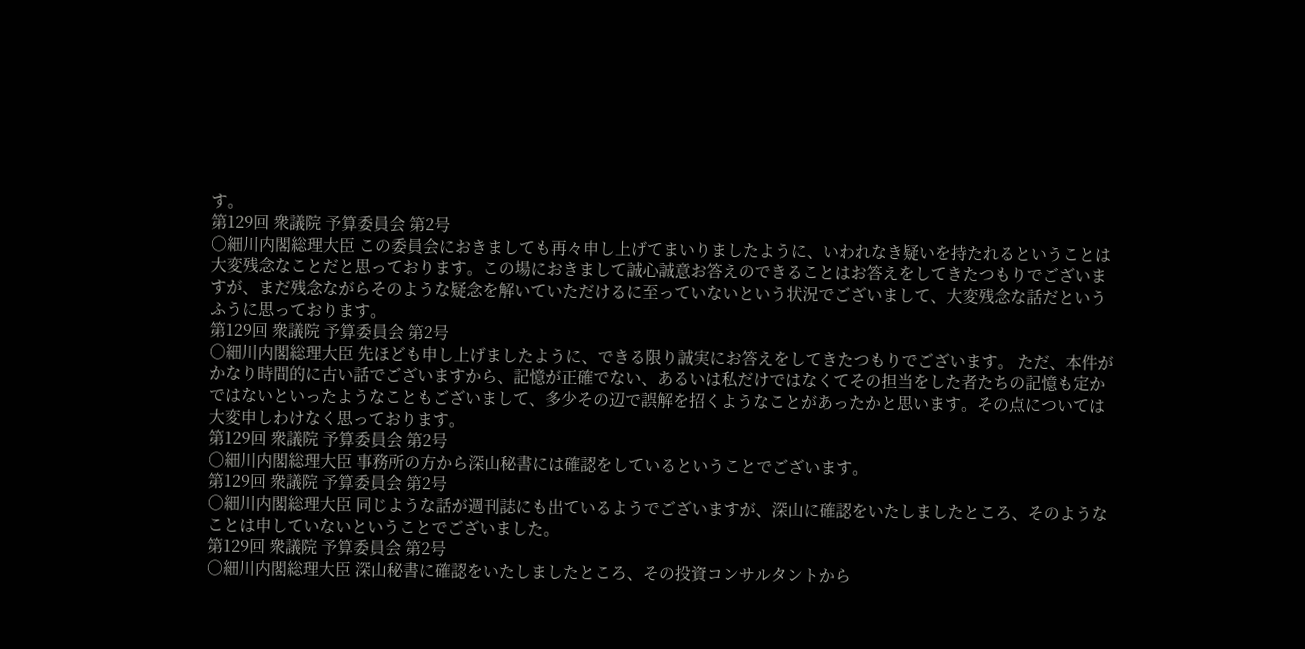す。
第129回 衆議院 予算委員会 第2号
○細川内閣総理大臣 この委員会におきましても再々申し上げてまいりましたように、いわれなき疑いを持たれるということは大変残念なことだと思っております。この場におきまして誠心誠意お答えのできることはお答えをしてきたつもりでございますが、まだ残念ながらそのような疑念を解いていただけるに至っていないという状況でございまして、大変残念な話だというふうに思っております。
第129回 衆議院 予算委員会 第2号
○細川内閣総理大臣 先ほども申し上げましたように、できる限り誠実にお答えをしてきたつもりでございます。 ただ、本件がかなり時間的に古い話でございますから、記憶が正確でない、あるいは私だけではなくてその担当をした者たちの記憶も定かではないといったようなこともございまして、多少その辺で誤解を招くようなことがあったかと思います。その点については大変申しわけなく思っております。
第129回 衆議院 予算委員会 第2号
○細川内閣総理大臣 事務所の方から深山秘書には確認をしているということでございます。
第129回 衆議院 予算委員会 第2号
○細川内閣総理大臣 同じような話が週刊誌にも出ているようでございますが、深山に確認をいたしましたところ、そのようなことは申していないということでございました。
第129回 衆議院 予算委員会 第2号
○細川内閣総理大臣 深山秘書に確認をいたしましたところ、その投資コンサルタントから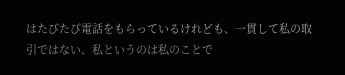はたびたび電話をもらっているけれども、一貫して私の取引ではない、私というのは私のことで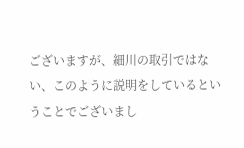ございますが、細川の取引ではない、このように説明をしているということでございまし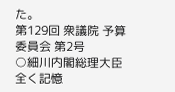た。
第129回 衆議院 予算委員会 第2号
○細川内閣総理大臣 全く記憶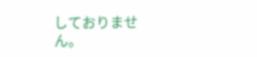しておりません。